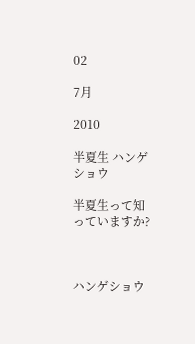02

7月

2010

半夏生 ハンゲショウ

半夏生って知っていますか?



ハンゲショウ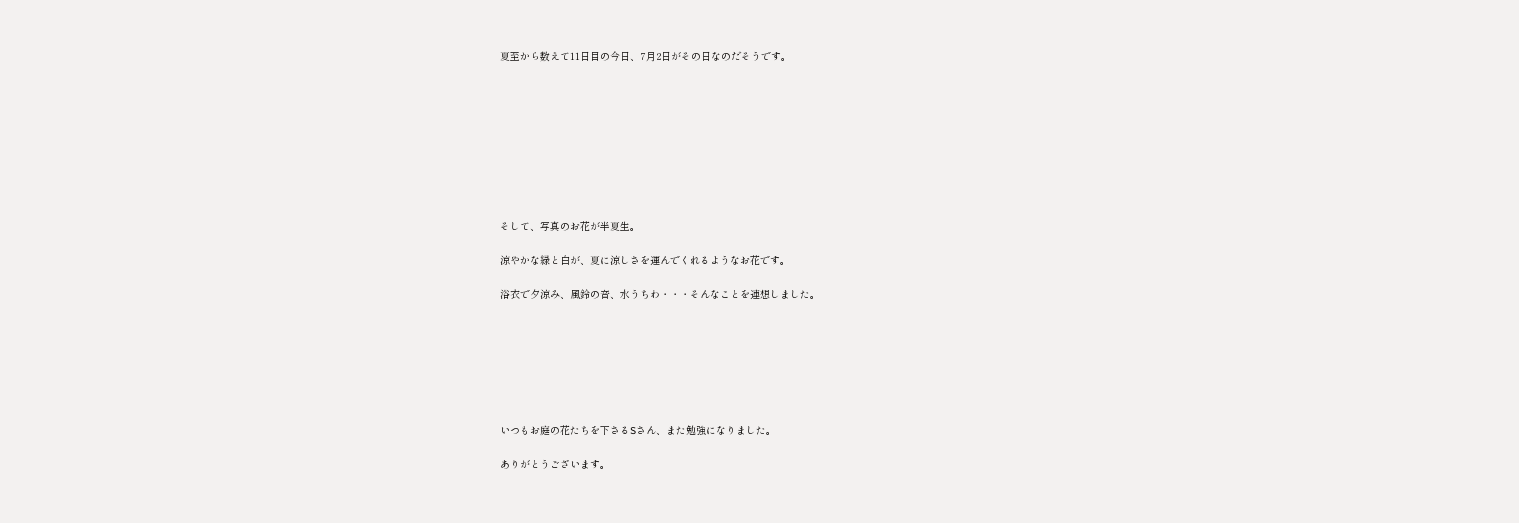夏至から数えて11日目の今日、7月2日がその日なのだそうです。









そして、写真のお花が半夏生。

涼やかな緑と白が、夏に涼しさを運んでくれるようなお花です。

浴衣で夕涼み、風鈴の音、水うちわ・・・そんなことを連想しました。







いつもお庭の花たちを下さるSさん、また勉強になりました。

ありがとうございます。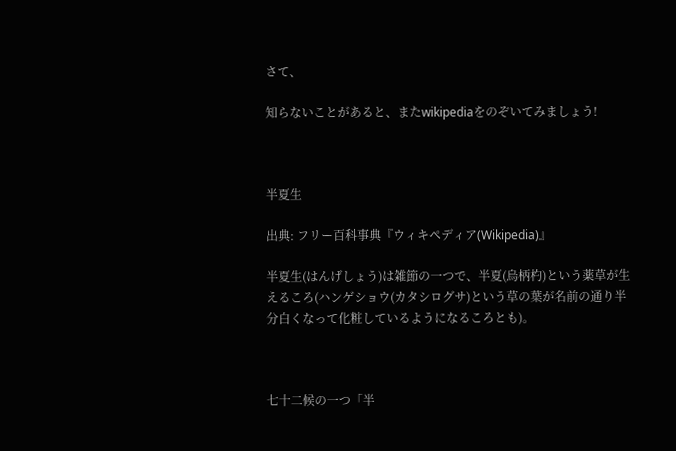さて、

知らないことがあると、またwikipediaをのぞいてみましょう!



半夏生

出典: フリー百科事典『ウィキペディア(Wikipedia)』

半夏生(はんげしょう)は雑節の一つで、半夏(烏柄杓)という薬草が生えるころ(ハンゲショウ(カタシログサ)という草の葉が名前の通り半分白くなって化粧しているようになるころとも)。



七十二候の一つ「半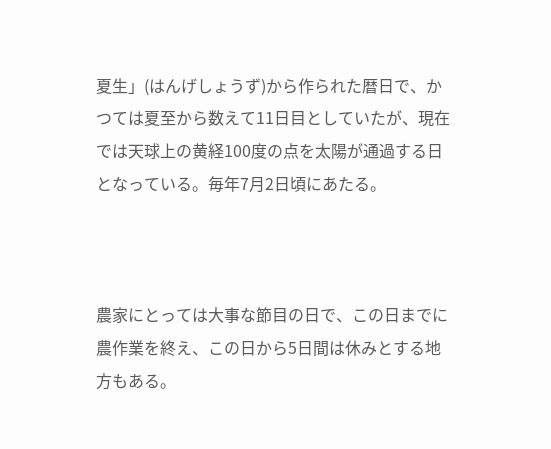夏生」(はんげしょうず)から作られた暦日で、かつては夏至から数えて11日目としていたが、現在では天球上の黄経100度の点を太陽が通過する日となっている。毎年7月2日頃にあたる。



農家にとっては大事な節目の日で、この日までに農作業を終え、この日から5日間は休みとする地方もある。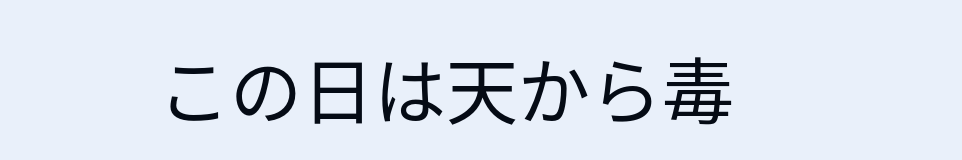この日は天から毒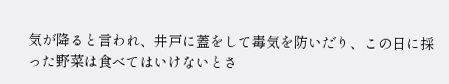気が降ると言われ、井戸に蓋をして毒気を防いだり、この日に採った野菜は食べてはいけないとさ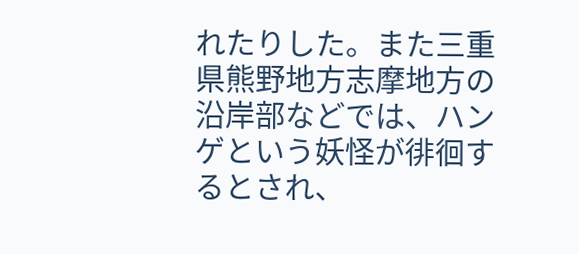れたりした。また三重県熊野地方志摩地方の沿岸部などでは、ハンゲという妖怪が徘徊するとされ、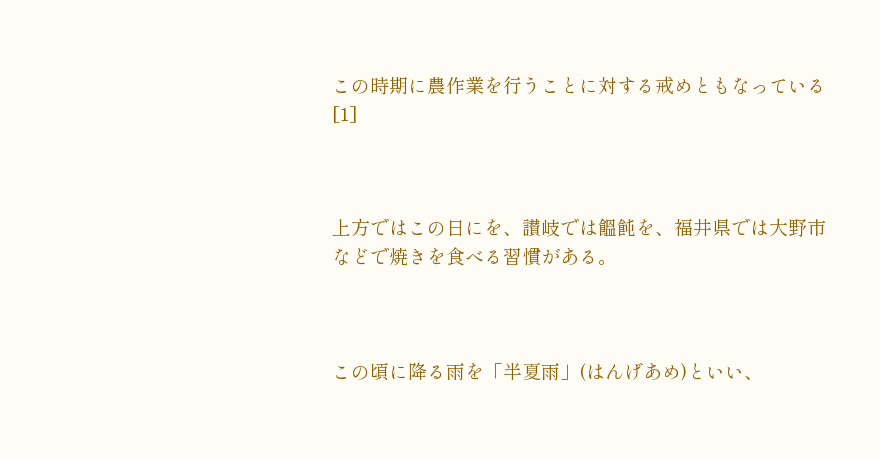この時期に農作業を行うことに対する戒めともなっている[1]



上方ではこの日にを、讃岐では饂飩を、福井県では大野市などで焼きを食べる習慣がある。



この頃に降る雨を「半夏雨」(はんげあめ)といい、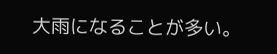大雨になることが多い。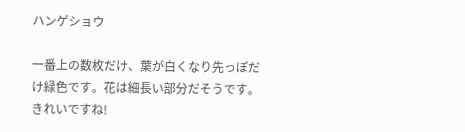ハンゲショウ

一番上の数枚だけ、葉が白くなり先っぽだけ緑色です。花は細長い部分だそうです。きれいですね!